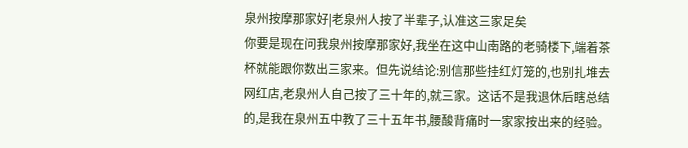泉州按摩那家好|老泉州人按了半辈子,认准这三家足矣
你要是现在问我泉州按摩那家好,我坐在这中山南路的老骑楼下,端着茶杯就能跟你数出三家来。但先说结论:别信那些挂红灯笼的,也别扎堆去网红店,老泉州人自己按了三十年的,就三家。这话不是我退休后瞎总结的,是我在泉州五中教了三十五年书,腰酸背痛时一家家按出来的经验。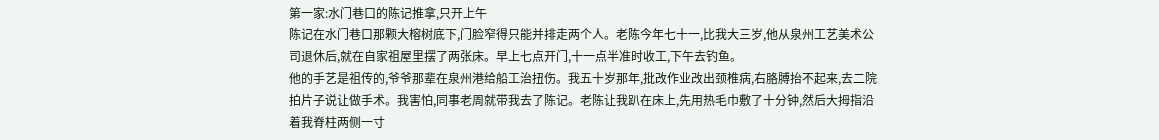第一家:水门巷口的陈记推拿,只开上午
陈记在水门巷口那颗大榕树底下,门脸窄得只能并排走两个人。老陈今年七十一,比我大三岁,他从泉州工艺美术公司退休后,就在自家祖屋里摆了两张床。早上七点开门,十一点半准时收工,下午去钓鱼。
他的手艺是祖传的,爷爷那辈在泉州港给船工治扭伤。我五十岁那年,批改作业改出颈椎病,右胳膊抬不起来,去二院拍片子说让做手术。我害怕,同事老周就带我去了陈记。老陈让我趴在床上,先用热毛巾敷了十分钟,然后大拇指沿着我脊柱两侧一寸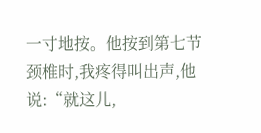一寸地按。他按到第七节颈椎时,我疼得叫出声,他说:“就这儿,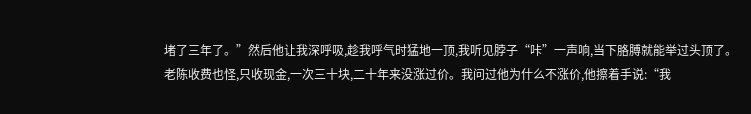堵了三年了。”然后他让我深呼吸,趁我呼气时猛地一顶,我听见脖子“咔”一声响,当下胳膊就能举过头顶了。
老陈收费也怪,只收现金,一次三十块,二十年来没涨过价。我问过他为什么不涨价,他擦着手说:“我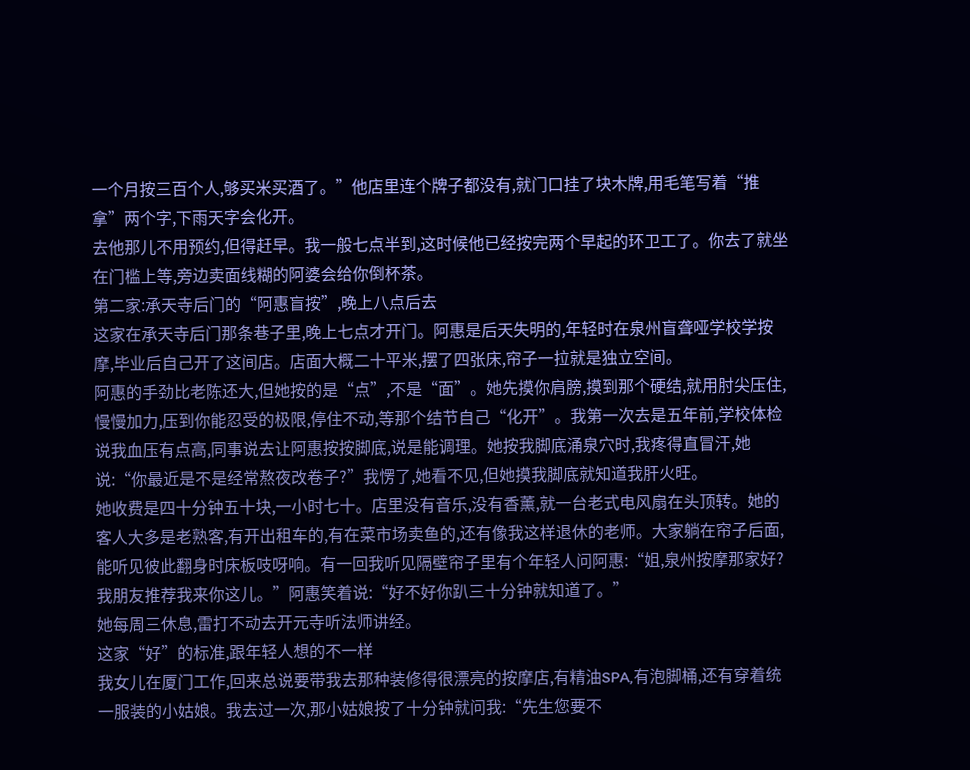一个月按三百个人,够买米买酒了。”他店里连个牌子都没有,就门口挂了块木牌,用毛笔写着“推拿”两个字,下雨天字会化开。
去他那儿不用预约,但得赶早。我一般七点半到,这时候他已经按完两个早起的环卫工了。你去了就坐在门槛上等,旁边卖面线糊的阿婆会给你倒杯茶。
第二家:承天寺后门的“阿惠盲按”,晚上八点后去
这家在承天寺后门那条巷子里,晚上七点才开门。阿惠是后天失明的,年轻时在泉州盲聋哑学校学按摩,毕业后自己开了这间店。店面大概二十平米,摆了四张床,帘子一拉就是独立空间。
阿惠的手劲比老陈还大,但她按的是“点”,不是“面”。她先摸你肩膀,摸到那个硬结,就用肘尖压住,慢慢加力,压到你能忍受的极限,停住不动,等那个结节自己“化开”。我第一次去是五年前,学校体检说我血压有点高,同事说去让阿惠按按脚底,说是能调理。她按我脚底涌泉穴时,我疼得直冒汗,她说:“你最近是不是经常熬夜改卷子?”我愣了,她看不见,但她摸我脚底就知道我肝火旺。
她收费是四十分钟五十块,一小时七十。店里没有音乐,没有香薰,就一台老式电风扇在头顶转。她的客人大多是老熟客,有开出租车的,有在菜市场卖鱼的,还有像我这样退休的老师。大家躺在帘子后面,能听见彼此翻身时床板吱呀响。有一回我听见隔壁帘子里有个年轻人问阿惠:“姐,泉州按摩那家好?我朋友推荐我来你这儿。”阿惠笑着说:“好不好你趴三十分钟就知道了。”
她每周三休息,雷打不动去开元寺听法师讲经。
这家“好”的标准,跟年轻人想的不一样
我女儿在厦门工作,回来总说要带我去那种装修得很漂亮的按摩店,有精油SPA,有泡脚桶,还有穿着统一服装的小姑娘。我去过一次,那小姑娘按了十分钟就问我:“先生您要不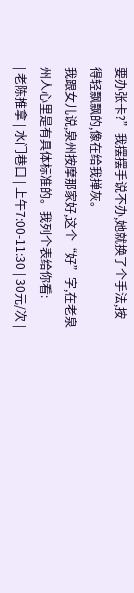要办张卡?”我摆摆手说不办,她就换了个手法,按得轻飘飘的,像在给我掸灰。
我跟女儿说,泉州按摩那家好,这个“好”字,在老泉州人心里是有具体标准的。我列个表给你看:
| 老陈推拿 | 水门巷口 | 上午7:00-11:30 | 30元/次 |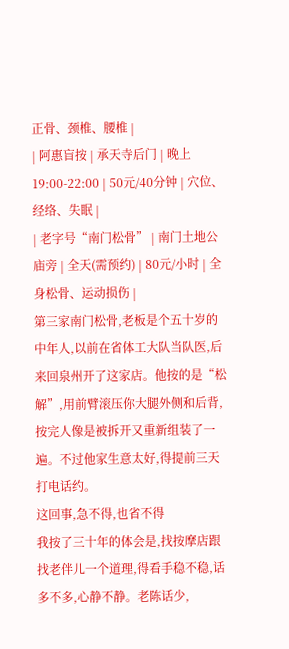正骨、颈椎、腰椎 |
| 阿惠盲按 | 承天寺后门 | 晚上19:00-22:00 | 50元/40分钟 | 穴位、经络、失眠 |
| 老字号“南门松骨” | 南门土地公庙旁 | 全天(需预约) | 80元/小时 | 全身松骨、运动损伤 |
第三家南门松骨,老板是个五十岁的中年人,以前在省体工大队当队医,后来回泉州开了这家店。他按的是“松解”,用前臂滚压你大腿外侧和后背,按完人像是被拆开又重新组装了一遍。不过他家生意太好,得提前三天打电话约。
这回事,急不得,也省不得
我按了三十年的体会是,找按摩店跟找老伴儿一个道理,得看手稳不稳,话多不多,心静不静。老陈话少,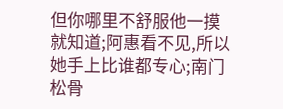但你哪里不舒服他一摸就知道;阿惠看不见,所以她手上比谁都专心;南门松骨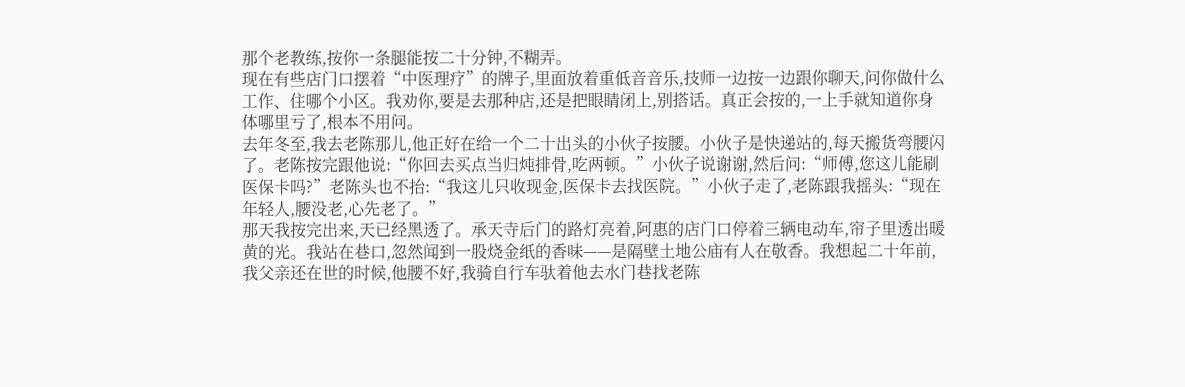那个老教练,按你一条腿能按二十分钟,不糊弄。
现在有些店门口摆着“中医理疗”的牌子,里面放着重低音音乐,技师一边按一边跟你聊天,问你做什么工作、住哪个小区。我劝你,要是去那种店,还是把眼睛闭上,别搭话。真正会按的,一上手就知道你身体哪里亏了,根本不用问。
去年冬至,我去老陈那儿,他正好在给一个二十出头的小伙子按腰。小伙子是快递站的,每天搬货弯腰闪了。老陈按完跟他说:“你回去买点当归炖排骨,吃两顿。”小伙子说谢谢,然后问:“师傅,您这儿能刷医保卡吗?”老陈头也不抬:“我这儿只收现金,医保卡去找医院。”小伙子走了,老陈跟我摇头:“现在年轻人,腰没老,心先老了。”
那天我按完出来,天已经黑透了。承天寺后门的路灯亮着,阿惠的店门口停着三辆电动车,帘子里透出暖黄的光。我站在巷口,忽然闻到一股烧金纸的香味——是隔壁土地公庙有人在敬香。我想起二十年前,我父亲还在世的时候,他腰不好,我骑自行车驮着他去水门巷找老陈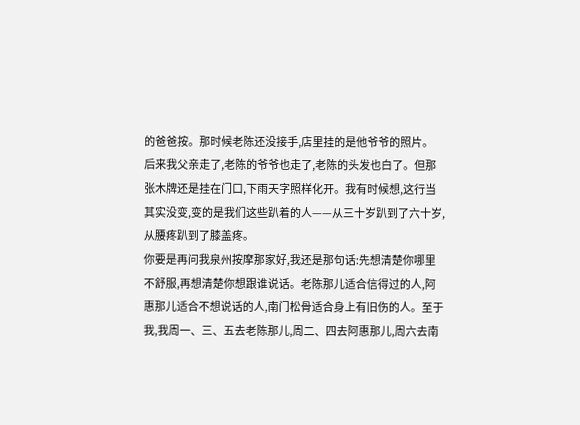的爸爸按。那时候老陈还没接手,店里挂的是他爷爷的照片。
后来我父亲走了,老陈的爷爷也走了,老陈的头发也白了。但那张木牌还是挂在门口,下雨天字照样化开。我有时候想,这行当其实没变,变的是我们这些趴着的人——从三十岁趴到了六十岁,从腰疼趴到了膝盖疼。
你要是再问我泉州按摩那家好,我还是那句话:先想清楚你哪里不舒服,再想清楚你想跟谁说话。老陈那儿适合信得过的人,阿惠那儿适合不想说话的人,南门松骨适合身上有旧伤的人。至于我,我周一、三、五去老陈那儿,周二、四去阿惠那儿,周六去南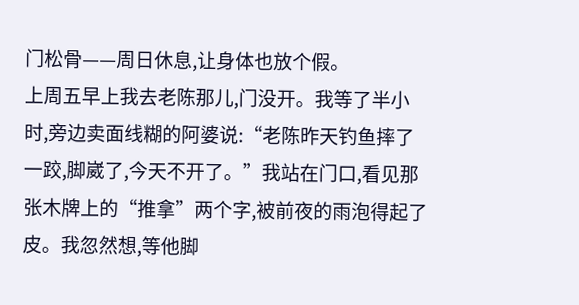门松骨——周日休息,让身体也放个假。
上周五早上我去老陈那儿,门没开。我等了半小时,旁边卖面线糊的阿婆说:“老陈昨天钓鱼摔了一跤,脚崴了,今天不开了。”我站在门口,看见那张木牌上的“推拿”两个字,被前夜的雨泡得起了皮。我忽然想,等他脚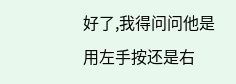好了,我得问问他是用左手按还是右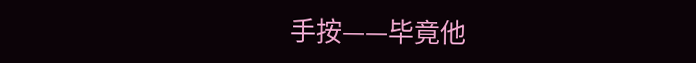手按——毕竟他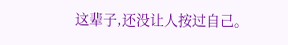这辈子,还没让人按过自己。